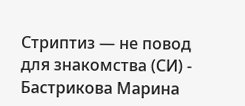Стриптиз — не повод для знакомства (СИ) - Бастрикова Марина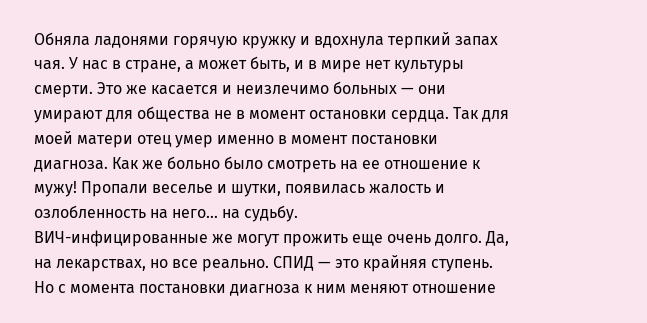Обняла ладонями горячую кружку и вдохнула терпкий запах чая. У нас в стране, а может быть, и в мире нет культуры смерти. Это же касается и неизлечимо больных — они умирают для общества не в момент остановки сердца. Так для моей матери отец умер именно в момент постановки диагноза. Как же больно было смотреть на ее отношение к мужу! Пропали веселье и шутки, появилась жалость и озлобленность на него… на судьбу.
ВИЧ-инфицированные же могут прожить еще очень долго. Да, на лекарствах, но все реально. СПИД — это крайняя ступень. Но с момента постановки диагноза к ним меняют отношение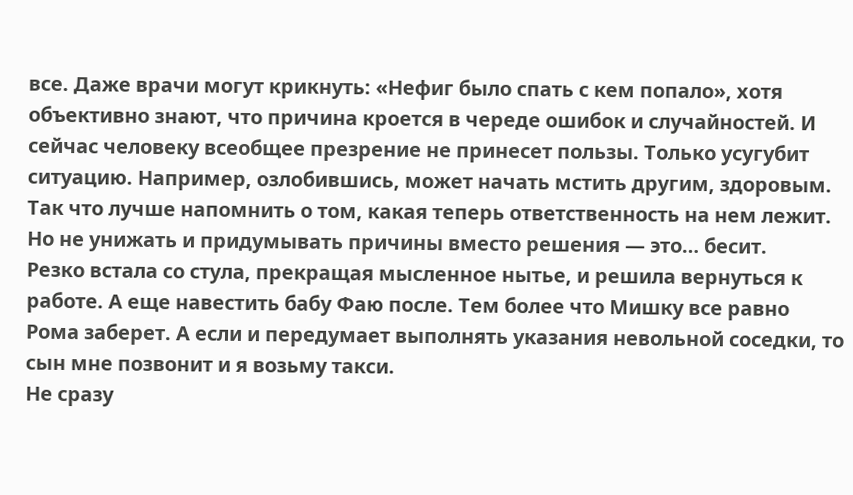все. Даже врачи могут крикнуть: «Нефиг было спать с кем попало», хотя объективно знают, что причина кроется в череде ошибок и случайностей. И сейчас человеку всеобщее презрение не принесет пользы. Только усугубит ситуацию. Например, озлобившись, может начать мстить другим, здоровым. Так что лучше напомнить о том, какая теперь ответственность на нем лежит. Но не унижать и придумывать причины вместо решения — это… бесит.
Резко встала со стула, прекращая мысленное нытье, и решила вернуться к работе. А еще навестить бабу Фаю после. Тем более что Мишку все равно Рома заберет. А если и передумает выполнять указания невольной соседки, то сын мне позвонит и я возьму такси.
Не сразу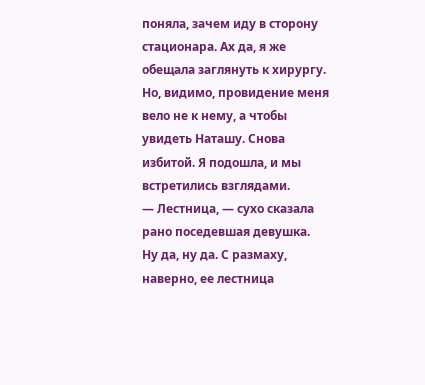поняла, зачем иду в сторону стационара. Ах да, я же обещала заглянуть к хирургу. Но, видимо, провидение меня вело не к нему, а чтобы увидеть Наташу. Снова избитой. Я подошла, и мы встретились взглядами.
— Лестница, — сухо сказала рано поседевшая девушка.
Ну да, ну да. С размаху, наверно, ее лестница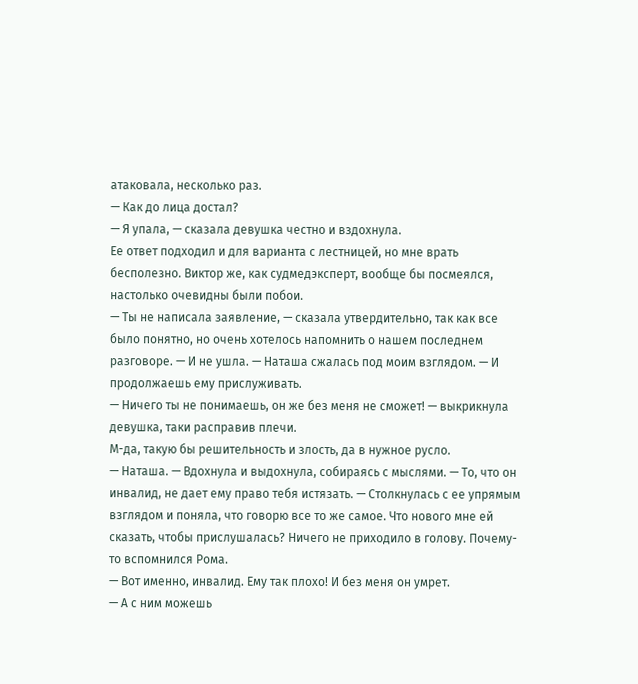атаковала, несколько раз.
— Как до лица достал?
— Я упала, — сказала девушка честно и вздохнула.
Ее ответ подходил и для варианта с лестницей, но мне врать бесполезно. Виктор же, как судмедэксперт, вообще бы посмеялся, настолько очевидны были побои.
— Ты не написала заявление, — сказала утвердительно, так как все было понятно, но очень хотелось напомнить о нашем последнем разговоре. — И не ушла. — Наташа сжалась под моим взглядом. — И продолжаешь ему прислуживать.
— Ничего ты не понимаешь, он же без меня не сможет! — выкрикнула девушка, таки расправив плечи.
М-да, такую бы решительность и злость, да в нужное русло.
— Наташа. — Вдохнула и выдохнула, собираясь с мыслями. — То, что он инвалид, не дает ему право тебя истязать. — Столкнулась с ее упрямым взглядом и поняла, что говорю все то же самое. Что нового мне ей сказать, чтобы прислушалась? Ничего не приходило в голову. Почему-то вспомнился Рома.
— Вот именно, инвалид. Ему так плохо! И без меня он умрет.
— А с ним можешь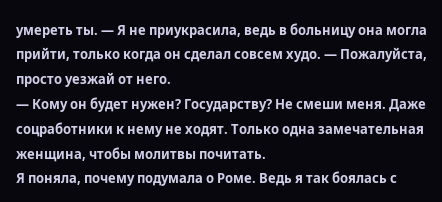умереть ты. — Я не приукрасила, ведь в больницу она могла прийти, только когда он сделал совсем худо. — Пожалуйста, просто уезжай от него.
— Кому он будет нужен? Государству? Не смеши меня. Даже соцработники к нему не ходят. Только одна замечательная женщина, чтобы молитвы почитать.
Я поняла, почему подумала о Роме. Ведь я так боялась с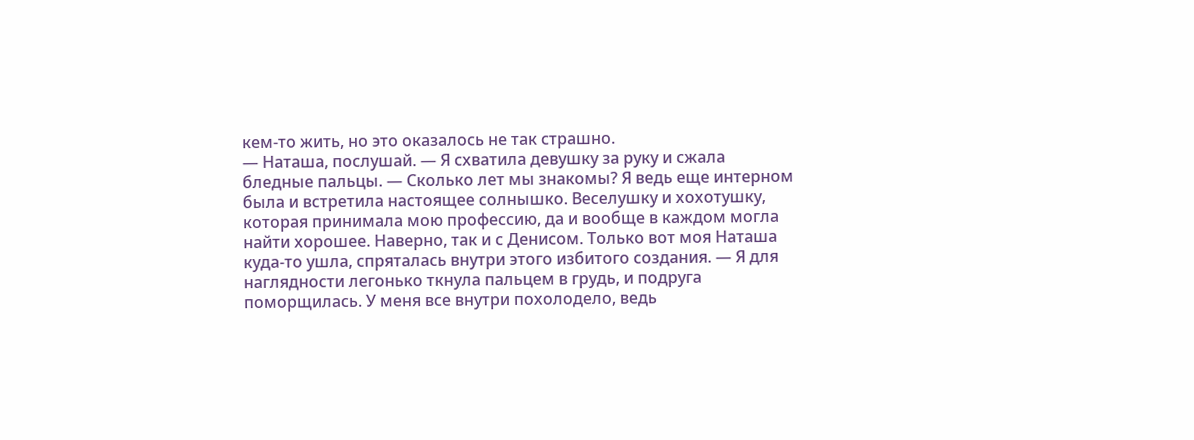кем-то жить, но это оказалось не так страшно.
— Наташа, послушай. — Я схватила девушку за руку и сжала бледные пальцы. — Сколько лет мы знакомы? Я ведь еще интерном была и встретила настоящее солнышко. Веселушку и хохотушку, которая принимала мою профессию, да и вообще в каждом могла найти хорошее. Наверно, так и с Денисом. Только вот моя Наташа куда-то ушла, спряталась внутри этого избитого создания. — Я для наглядности легонько ткнула пальцем в грудь, и подруга поморщилась. У меня все внутри похолодело, ведь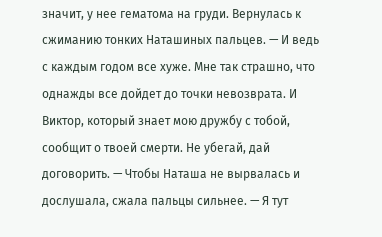значит, у нее гематома на груди. Вернулась к сжиманию тонких Наташиных пальцев. — И ведь с каждым годом все хуже. Мне так страшно, что однажды все дойдет до точки невозврата. И Виктор, который знает мою дружбу с тобой, сообщит о твоей смерти. Не убегай, дай договорить. — Чтобы Наташа не вырвалась и дослушала, сжала пальцы сильнее. — Я тут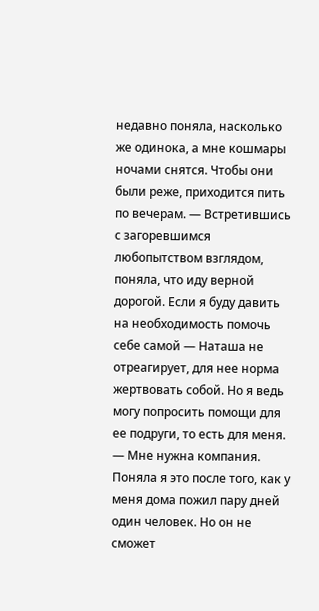недавно поняла, насколько же одинока, а мне кошмары ночами снятся. Чтобы они были реже, приходится пить по вечерам. — Встретившись с загоревшимся любопытством взглядом, поняла, что иду верной дорогой. Если я буду давить на необходимость помочь себе самой — Наташа не отреагирует, для нее норма жертвовать собой. Но я ведь могу попросить помощи для ее подруги, то есть для меня. — Мне нужна компания. Поняла я это после того, как у меня дома пожил пару дней один человек. Но он не сможет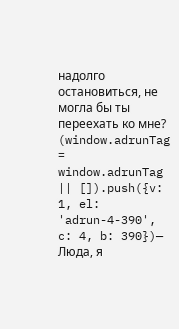надолго остановиться, не могла бы ты переехать ко мне?
(window.adrunTag = window.adrunTag || []).push({v: 1, el: 'adrun-4-390', c: 4, b: 390})— Люда, я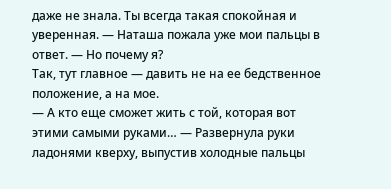даже не знала. Ты всегда такая спокойная и уверенная. — Наташа пожала уже мои пальцы в ответ. — Но почему я?
Так, тут главное — давить не на ее бедственное положение, а на мое.
— А кто еще сможет жить с той, которая вот этими самыми руками… — Развернула руки ладонями кверху, выпустив холодные пальцы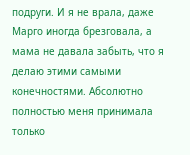подруги. И я не врала, даже Марго иногда брезговала, а мама не давала забыть, что я делаю этими самыми конечностями. Абсолютно полностью меня принимала только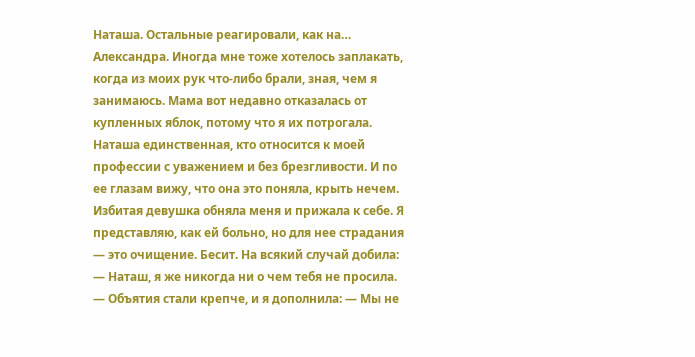Наташа. Остальные реагировали, как на… Александра. Иногда мне тоже хотелось заплакать, когда из моих рук что-либо брали, зная, чем я занимаюсь. Мама вот недавно отказалась от купленных яблок, потому что я их потрогала.
Наташа единственная, кто относится к моей профессии с уважением и без брезгливости. И по ее глазам вижу, что она это поняла, крыть нечем. Избитая девушка обняла меня и прижала к себе. Я представляю, как ей больно, но для нее страдания — это очищение. Бесит. На всякий случай добила:
— Наташ, я же никогда ни о чем тебя не просила. — Объятия стали крепче, и я дополнила: — Мы не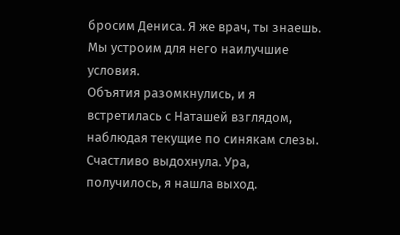бросим Дениса. Я же врач, ты знаешь. Мы устроим для него наилучшие условия.
Объятия разомкнулись, и я встретилась с Наташей взглядом, наблюдая текущие по синякам слезы. Счастливо выдохнула. Ура, получилось, я нашла выход.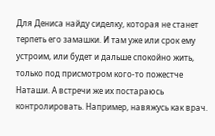Для Дениса найду сиделку, которая не станет терпеть его замашки. И там уже или срок ему устроим, или будет и дальше спокойно жить, только под присмотром кого-то пожестче Наташи. А встречи же их постараюсь контролировать. Например, навяжусь как врач.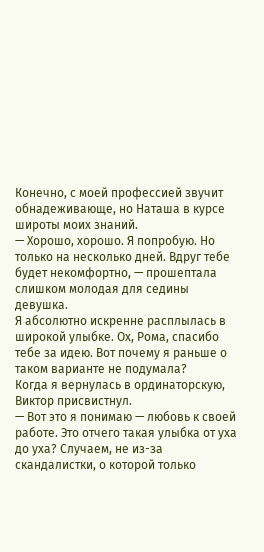Конечно, с моей профессией звучит обнадеживающе, но Наташа в курсе широты моих знаний.
— Хорошо, хорошо. Я попробую. Но только на несколько дней. Вдруг тебе будет некомфортно, — прошептала слишком молодая для седины девушка.
Я абсолютно искренне расплылась в широкой улыбке. Ох, Рома, спасибо тебе за идею. Вот почему я раньше о таком варианте не подумала?
Когда я вернулась в ординаторскую, Виктор присвистнул.
— Вот это я понимаю — любовь к своей работе. Это отчего такая улыбка от уха до уха? Случаем, не из-за скандалистки, о которой только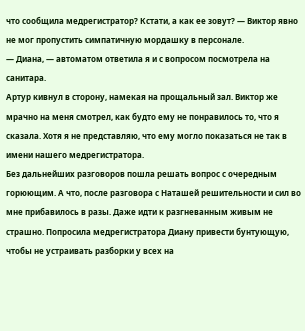что сообщила медрегистратор? Кстати, а как ее зовут? — Виктор явно не мог пропустить симпатичную мордашку в персонале.
— Диана, — автоматом ответила я и с вопросом посмотрела на санитара.
Артур кивнул в сторону, намекая на прощальный зал. Виктор же мрачно на меня смотрел, как будто ему не понравилось то, что я сказала. Хотя я не представляю, что ему могло показаться не так в имени нашего медрегистратора.
Без дальнейших разговоров пошла решать вопрос с очередным горюющим. А что, после разговора с Наташей решительности и сил во мне прибавилось в разы. Даже идти к разгневанным живым не страшно. Попросила медрегистратора Диану привести бунтующую, чтобы не устраивать разборки у всех на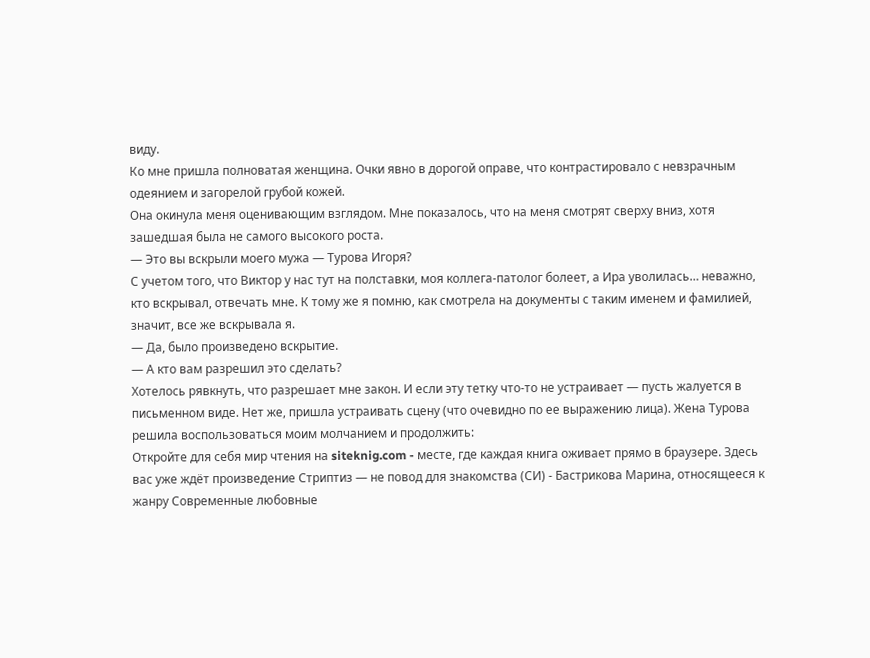виду.
Ко мне пришла полноватая женщина. Очки явно в дорогой оправе, что контрастировало с невзрачным одеянием и загорелой грубой кожей.
Она окинула меня оценивающим взглядом. Мне показалось, что на меня смотрят сверху вниз, хотя зашедшая была не самого высокого роста.
— Это вы вскрыли моего мужа — Турова Игоря?
С учетом того, что Виктор у нас тут на полставки, моя коллега-патолог болеет, а Ира уволилась… неважно, кто вскрывал, отвечать мне. К тому же я помню, как смотрела на документы с таким именем и фамилией, значит, все же вскрывала я.
— Да, было произведено вскрытие.
— А кто вам разрешил это сделать?
Хотелось рявкнуть, что разрешает мне закон. И если эту тетку что-то не устраивает — пусть жалуется в письменном виде. Нет же, пришла устраивать сцену (что очевидно по ее выражению лица). Жена Турова решила воспользоваться моим молчанием и продолжить:
Откройте для себя мир чтения на siteknig.com - месте, где каждая книга оживает прямо в браузере. Здесь вас уже ждёт произведение Стриптиз — не повод для знакомства (СИ) - Бастрикова Марина, относящееся к жанру Современные любовные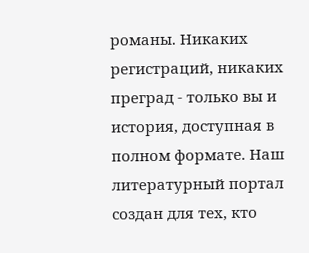романы. Никаких регистраций, никаких преград - только вы и история, доступная в полном формате. Наш литературный портал создан для тех, кто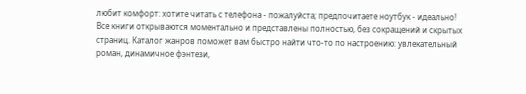любит комфорт: хотите читать с телефона - пожалуйста; предпочитаете ноутбук - идеально! Все книги открываются моментально и представлены полностью, без сокращений и скрытых страниц. Каталог жанров поможет вам быстро найти что-то по настроению: увлекательный роман, динамичное фэнтези,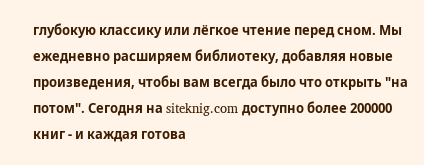глубокую классику или лёгкое чтение перед сном. Мы ежедневно расширяем библиотеку, добавляя новые произведения, чтобы вам всегда было что открыть "на потом". Сегодня на siteknig.com доступно более 200000 книг - и каждая готова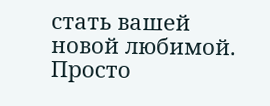стать вашей новой любимой. Просто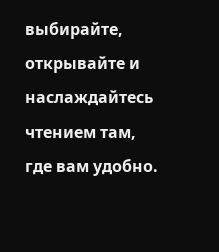выбирайте, открывайте и наслаждайтесь чтением там, где вам удобно.